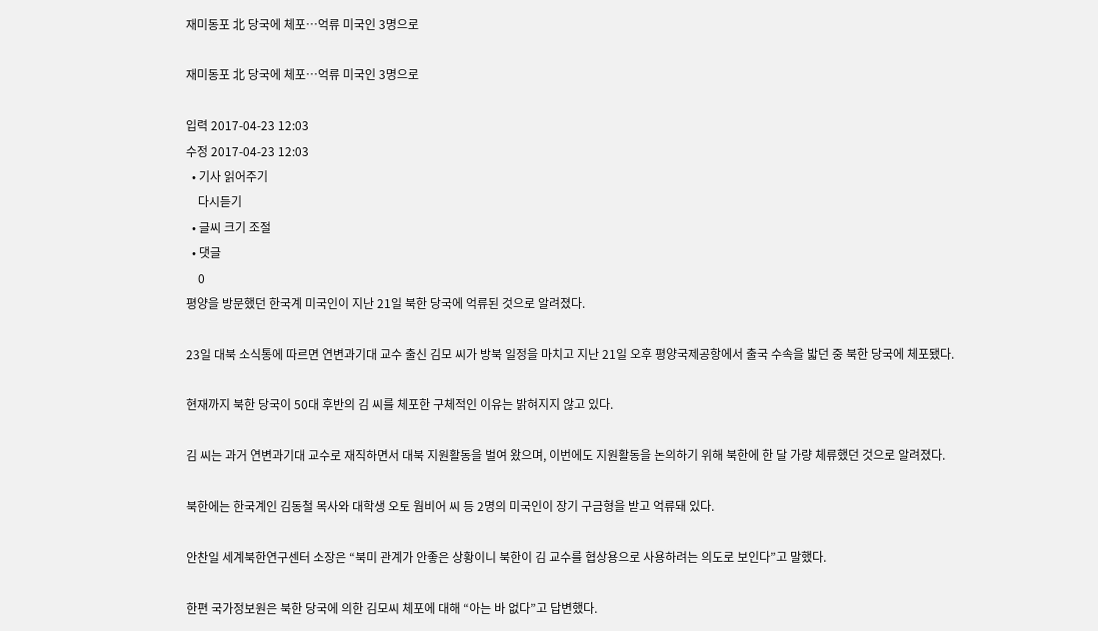재미동포 北 당국에 체포…억류 미국인 3명으로

재미동포 北 당국에 체포…억류 미국인 3명으로

입력 2017-04-23 12:03
수정 2017-04-23 12:03
  • 기사 읽어주기
    다시듣기
  • 글씨 크기 조절
  • 댓글
    0
평양을 방문했던 한국계 미국인이 지난 21일 북한 당국에 억류된 것으로 알려졌다.

23일 대북 소식통에 따르면 연변과기대 교수 출신 김모 씨가 방북 일정을 마치고 지난 21일 오후 평양국제공항에서 출국 수속을 밟던 중 북한 당국에 체포됐다.

현재까지 북한 당국이 50대 후반의 김 씨를 체포한 구체적인 이유는 밝혀지지 않고 있다.

김 씨는 과거 연변과기대 교수로 재직하면서 대북 지원활동을 벌여 왔으며, 이번에도 지원활동을 논의하기 위해 북한에 한 달 가량 체류했던 것으로 알려졌다.

북한에는 한국계인 김동철 목사와 대학생 오토 웜비어 씨 등 2명의 미국인이 장기 구금형을 받고 억류돼 있다.

안찬일 세계북한연구센터 소장은 “북미 관계가 안좋은 상황이니 북한이 김 교수를 협상용으로 사용하려는 의도로 보인다”고 말했다.

한편 국가정보원은 북한 당국에 의한 김모씨 체포에 대해 “아는 바 없다”고 답변했다.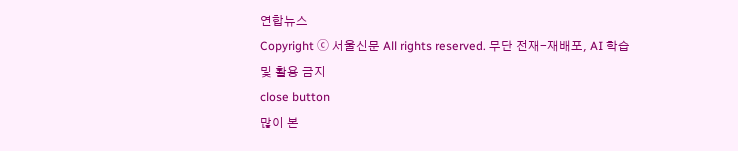연합뉴스
Copyright ⓒ 서울신문 All rights reserved. 무단 전재-재배포, AI 학습 및 활용 금지
close button
많이 본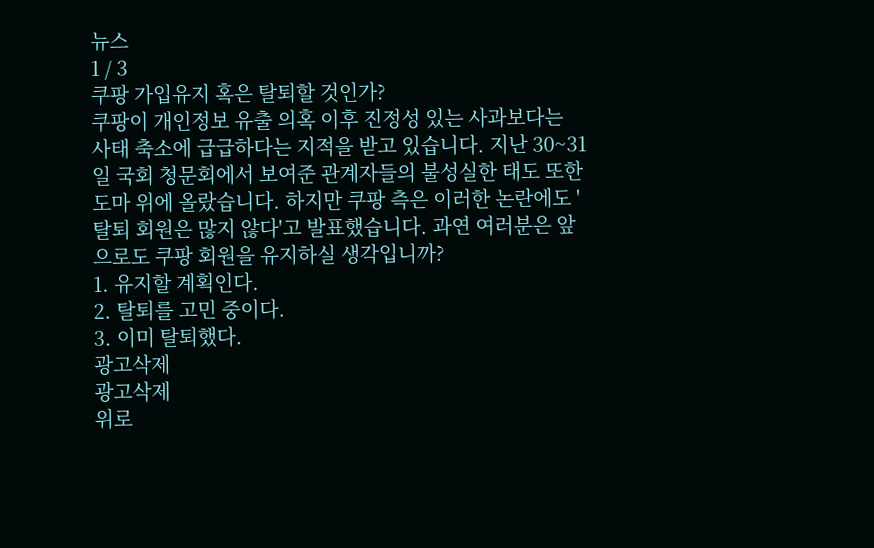뉴스
1 / 3
쿠팡 가입유지 혹은 탈퇴할 것인가?
쿠팡이 개인정보 유출 의혹 이후 진정성 있는 사과보다는 사태 축소에 급급하다는 지적을 받고 있습니다. 지난 30~31일 국회 청문회에서 보여준 관계자들의 불성실한 태도 또한 도마 위에 올랐습니다. 하지만 쿠팡 측은 이러한 논란에도 '탈퇴 회원은 많지 않다'고 발표했습니다. 과연 여러분은 앞으로도 쿠팡 회원을 유지하실 생각입니까?
1. 유지할 계획인다.
2. 탈퇴를 고민 중이다.
3. 이미 탈퇴했다.
광고삭제
광고삭제
위로